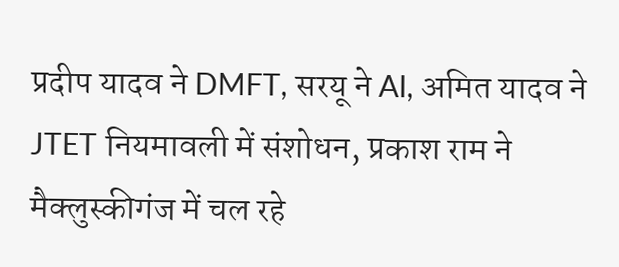प्रदीप यादव ने DMFT, सरयू ने AI, अमित यादव ने JTET नियमावली में संशोधन, प्रकाश राम ने मैक्लुस्कीगंज में चल रहे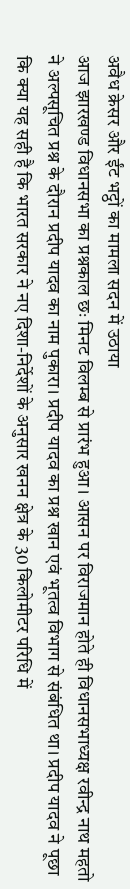अवैध क्रेसर और ईंट भट्ठों का मामला सदन में उठाया
आज झारखण्ड विधानसभा का प्रश्नकाल छः मिनट विलम्ब से प्रारंभ हुआ। आसन पर विराजमान होते ही विधानसभाध्यक्ष रवीन्द्र नाथ महतो ने अल्पसूचित प्रश्न के दौरान प्रदीप यादव का नाम पुकारा। प्रदीप यादव का प्रश्न खान एवं भूतत्व विभाग से संबंधित था। प्रदीप यादव ने पूछा कि क्या यह सही है कि भारत सरकार ने नए दिशा-निर्देशों के अनुसार खनन क्षेत्र के 30 किलोमीटर परिधि में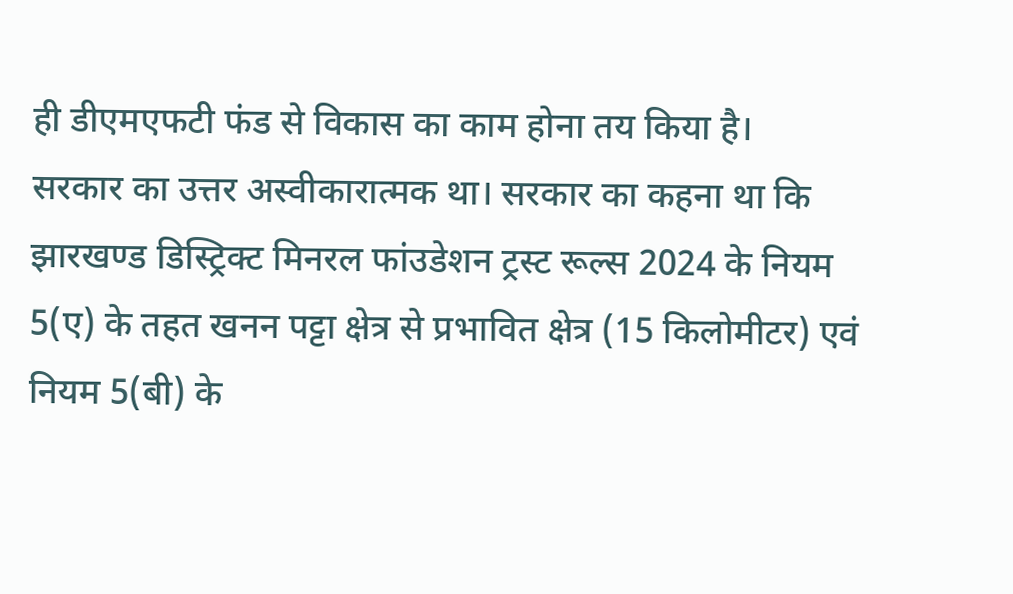ही डीएमएफटी फंड से विकास का काम होना तय किया है।
सरकार का उत्तर अस्वीकारात्मक था। सरकार का कहना था कि झारखण्ड डिस्ट्रिक्ट मिनरल फांउडेशन ट्रस्ट रूल्स 2024 के नियम 5(ए) के तहत खनन पट्टा क्षेत्र से प्रभावित क्षेत्र (15 किलोमीटर) एवं नियम 5(बी) के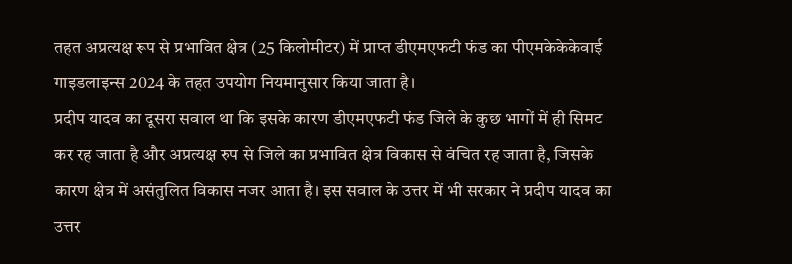तहत अप्रत्यक्ष रूप से प्रभावित क्षेत्र (25 किलोमीटर) में प्राप्त डीएमएफटी फंड का पीएमकेकेकेवाई गाइडलाइन्स 2024 के तहत उपयोग नियमानुसार किया जाता है।
प्रदीप यादव का दूसरा सवाल था कि इसके कारण डीएमएफटी फंड जिले के कुछ भागों में ही सिमट कर रह जाता है और अप्रत्यक्ष रुप से जिले का प्रभावित क्षेत्र विकास से वंचित रह जाता है, जिसके कारण क्षेत्र में असंतुलित विकास नजर आता है। इस सवाल के उत्तर में भी सरकार ने प्रदीप यादव का उत्तर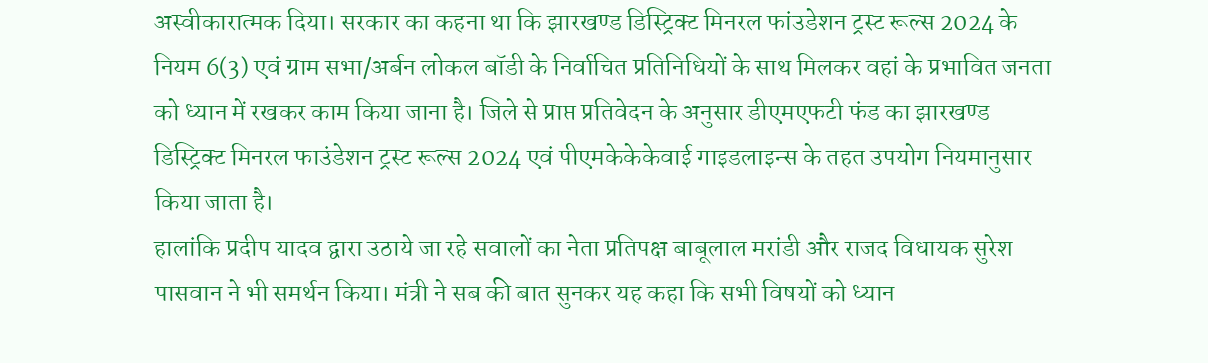अस्वीकारात्मक दिया। सरकार का कहना था कि झारखण्ड डिस्ट्रिक्ट मिनरल फांउडेशन ट्रस्ट रूल्स 2024 के नियम 6(3) एवं ग्राम सभा/अर्बन लोकल बॉडी के निर्वाचित प्रतिनिधियों के साथ मिलकर वहां के प्रभावित जनता को ध्यान में रखकर काम किया जाना है। जिले से प्राप्त प्रतिवेदन के अनुसार डीएमएफटी फंड का झारखण्ड डिस्ट्रिक्ट मिनरल फाउंडेशन ट्रस्ट रूल्स 2024 एवं पीएमकेकेकेवाई गाइडलाइन्स के तहत उपयोग नियमानुसार किया जाता है।
हालांकि प्रदीप यादव द्वारा उठाये जा रहे सवालों का नेता प्रतिपक्ष बाबूलाल मरांडी और राजद विधायक सुरेश पासवान ने भी समर्थन किया। मंत्री ने सब की बात सुनकर यह कहा कि सभी विषयों को ध्यान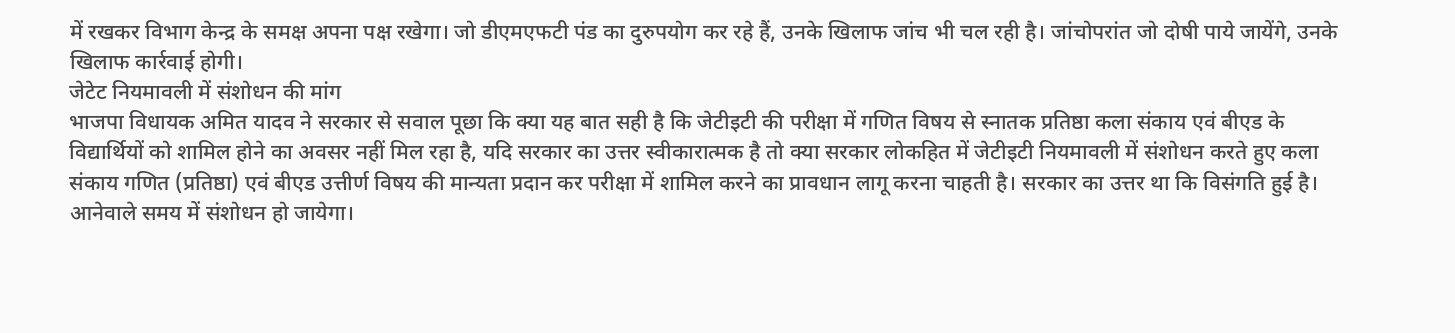में रखकर विभाग केन्द्र के समक्ष अपना पक्ष रखेगा। जो डीएमएफटी पंड का दुरुपयोग कर रहे हैं, उनके खिलाफ जांच भी चल रही है। जांचोपरांत जो दोषी पाये जायेंगे, उनके खिलाफ कार्रवाई होगी।
जेटेट नियमावली में संशोधन की मांग
भाजपा विधायक अमित यादव ने सरकार से सवाल पूछा कि क्या यह बात सही है कि जेटीइटी की परीक्षा में गणित विषय से स्नातक प्रतिष्ठा कला संकाय एवं बीएड के विद्यार्थियों को शामिल होने का अवसर नहीं मिल रहा है, यदि सरकार का उत्तर स्वीकारात्मक है तो क्या सरकार लोकहित में जेटीइटी नियमावली में संशोधन करते हुए कला संकाय गणित (प्रतिष्ठा) एवं बीएड उत्तीर्ण विषय की मान्यता प्रदान कर परीक्षा में शामिल करने का प्रावधान लागू करना चाहती है। सरकार का उत्तर था कि विसंगति हुई है। आनेवाले समय में संशोधन हो जायेगा।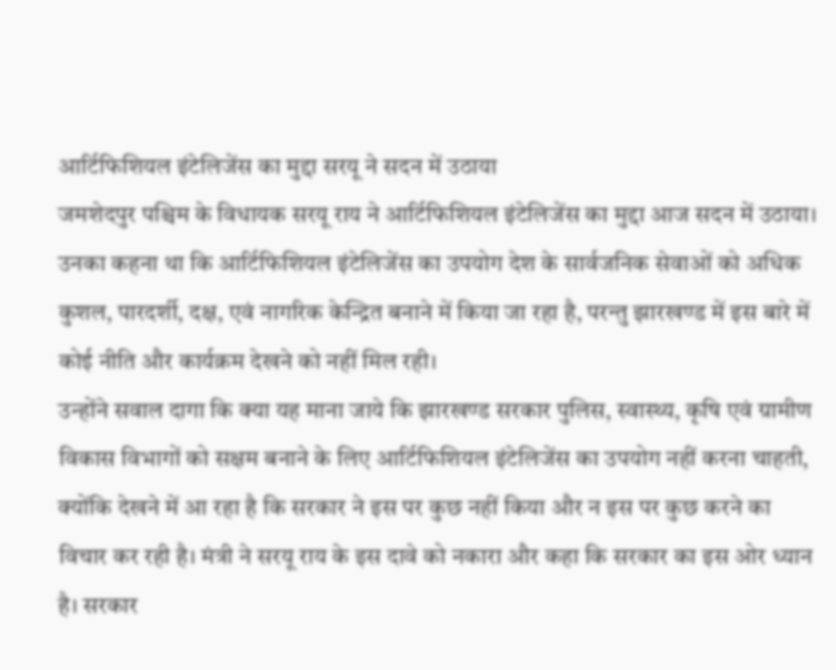आर्टिफिशियल इंटेलिजेंस का मुद्दा सरयू ने सदन में उठाया
जमशेदपुर पश्चिम के विधायक सरयू राय ने आर्टिफिशियल इंटेलिजेंस का मुद्दा आज सदन में उठाया। उनका कहना था कि आर्टिफिशियल इंटेलिजेंस का उपयोग देश के सार्वजनिक सेवाओं को अधिक कुशल, पारदर्शी, दक्ष, एवं नागरिक केन्द्रित बनाने में किया जा रहा है, परन्तु झारखण्ड में इस बारे में कोई नीति और कार्यक्रम देखने को नहीं मिल रही।
उन्होंने सवाल दागा कि क्या यह माना जाये कि झारखण्ड सरकार पुलिस, स्वास्थ्य, कृषि एवं ग्रामीण विकास विभागों को सक्षम बनाने के लिए आर्टिफिशियल इंटेलिजेंस का उपयोग नहीं करना चाहती, क्योंकि देखने में आ रहा है कि सरकार ने इस पर कुछ नहीं किया और न इस पर कुछ करने का विचार कर रही है। मंत्री ने सरयू राय के इस दावे को नकारा और कहा कि सरकार का इस ओर ध्यान है। सरकार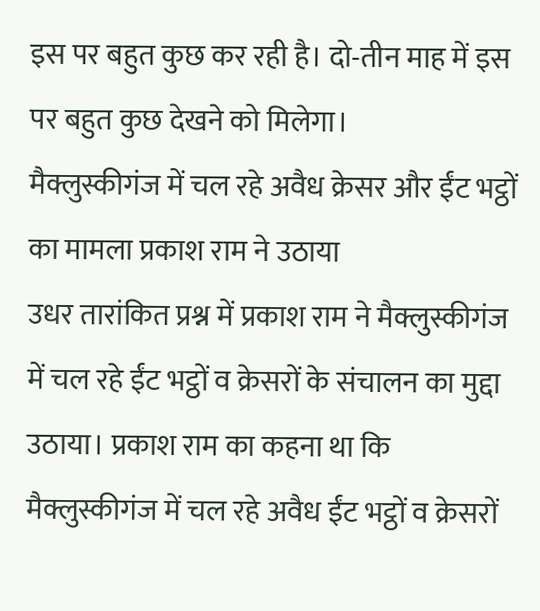इस पर बहुत कुछ कर रही है। दो-तीन माह में इस पर बहुत कुछ देखने को मिलेगा।
मैक्लुस्कीगंज में चल रहे अवैध क्रेसर और ईंट भट्ठों का मामला प्रकाश राम ने उठाया
उधर तारांकित प्रश्न में प्रकाश राम ने मैक्लुस्कीगंज में चल रहे ईंट भट्ठों व क्रेसरों के संचालन का मुद्दा उठाया। प्रकाश राम का कहना था कि मैक्लुस्कीगंज में चल रहे अवैध ईंट भट्ठों व क्रेसरों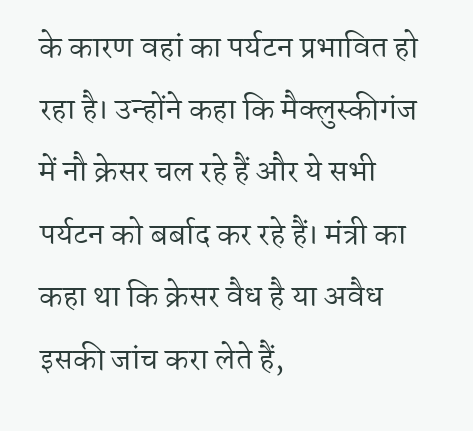के कारण वहां का पर्यटन प्रभावित हो रहा है। उन्होंने कहा कि मैक्लुस्कीगंज में नौ क्रेसर चल रहे हैं और ये सभी पर्यटन को बर्बाद कर रहे हैं। मंत्री का कहा था कि क्रेसर वैध है या अवैध इसकी जांच करा लेते हैं,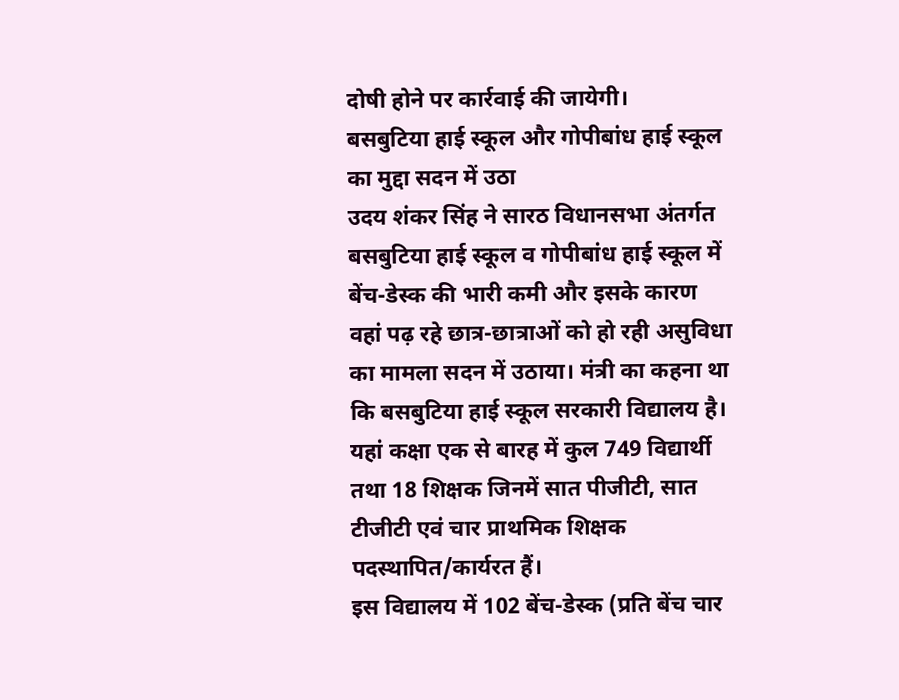दोषी होने पर कार्रवाई की जायेगी।
बसबुटिया हाई स्कूल और गोपीबांध हाई स्कूल का मुद्दा सदन में उठा
उदय शंकर सिंह ने सारठ विधानसभा अंतर्गत बसबुटिया हाई स्कूल व गोपीबांध हाई स्कूल में बेंच-डेस्क की भारी कमी और इसके कारण वहां पढ़ रहे छात्र-छात्राओं को हो रही असुविधा का मामला सदन में उठाया। मंत्री का कहना था कि बसबुटिया हाई स्कूल सरकारी विद्यालय है। यहां कक्षा एक से बारह में कुल 749 विद्यार्थी तथा 18 शिक्षक जिनमें सात पीजीटी, सात टीजीटी एवं चार प्राथमिक शिक्षक पदस्थापित/कार्यरत हैं।
इस विद्यालय में 102 बेंच-डेस्क (प्रति बेंच चार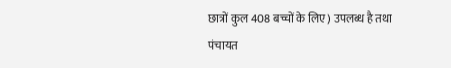छात्रों कुल 408 बच्चों के लिए) उपलब्ध है तथा पंचायत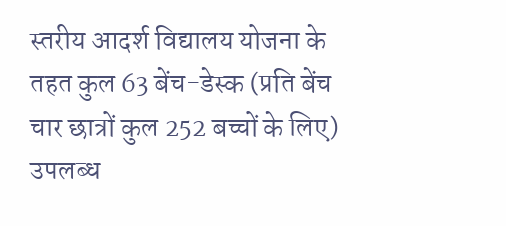स्तरीय आदर्श विद्यालय योजना के तहत कुल 63 बेंच-डेस्क (प्रति बेंच चार छात्रों कुल 252 बच्चों के लिए) उपलब्ध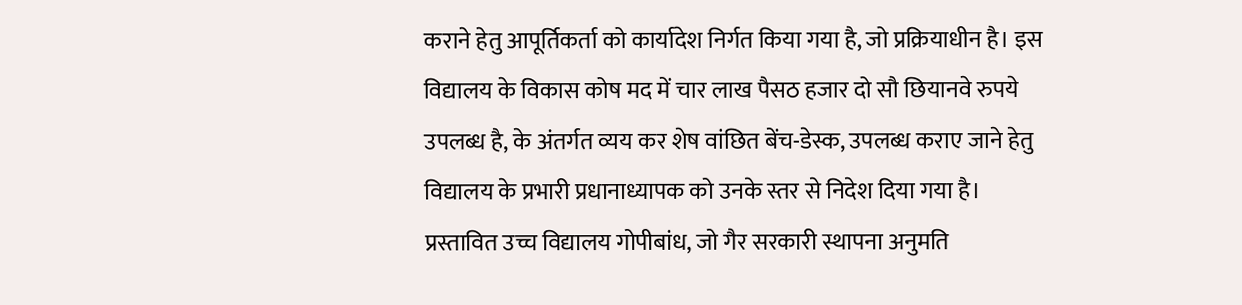कराने हेतु आपूर्तिकर्ता को कार्यादेश निर्गत किया गया है, जो प्रक्रियाधीन है। इस विद्यालय के विकास कोष मद में चार लाख पैसठ हजार दो सौ छियानवे रुपये उपलब्ध है, के अंतर्गत व्यय कर शेष वांछित बेंच-डेस्क, उपलब्ध कराए जाने हेतु विद्यालय के प्रभारी प्रधानाध्यापक को उनके स्तर से निदेश दिया गया है।
प्रस्तावित उच्च विद्यालय गोपीबांध, जो गैर सरकारी स्थापना अनुमति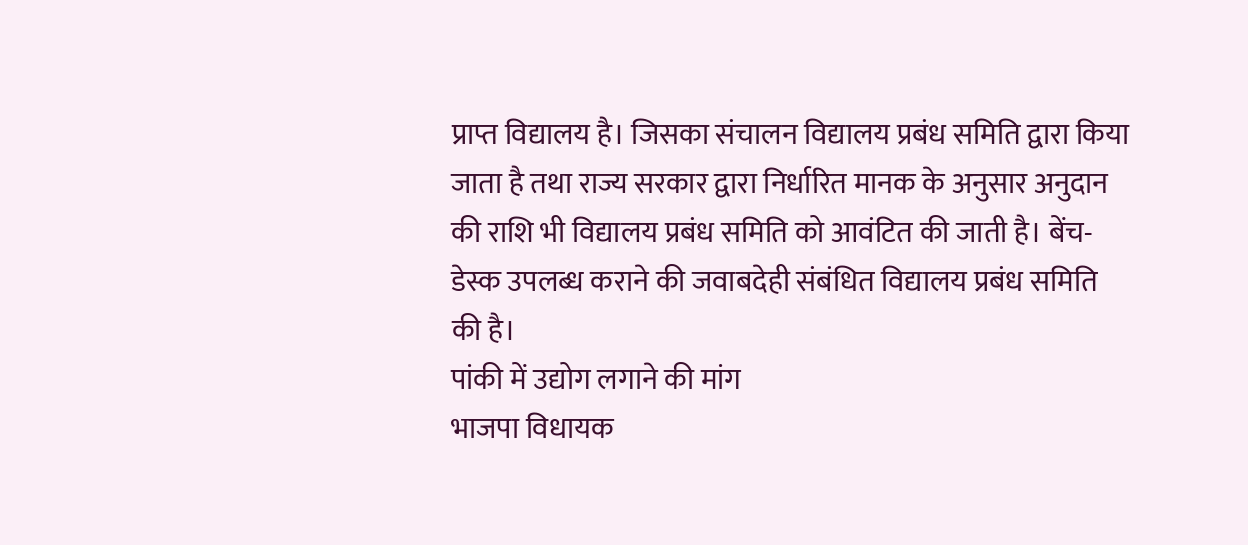प्राप्त विद्यालय है। जिसका संचालन विद्यालय प्रबंध समिति द्वारा किया जाता है तथा राज्य सरकार द्वारा निर्धारित मानक के अनुसार अनुदान की राशि भी विद्यालय प्रबंध समिति को आवंटित की जाती है। बेंच-डेस्क उपलब्ध कराने की जवाबदेही संबंधित विद्यालय प्रबंध समिति की है।
पांकी में उद्योग लगाने की मांग
भाजपा विधायक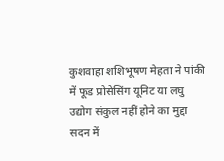कुशवाहा शशिभूषण मेहता ने पांकी में फूड प्रोसेसिंग यूनिट या लघु उद्योग संकुल नहीं होने का मुद्दा सदन में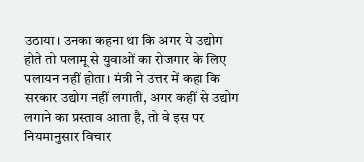उठाया। उनका कहना था कि अगर ये उद्योग होते तो पलामू से युवाओं का रोजगार के लिए पलायन नहीं होता। मंत्री ने उत्तर में कहा कि सरकार उद्योग नहीं लगाती, अगर कहीं से उद्योग लगाने का प्रस्ताव आता है, तो वे इस पर नियमानुसार विचार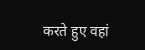करते हुए वहां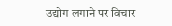उद्योग लगाने पर विचार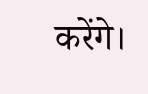करेंगे।